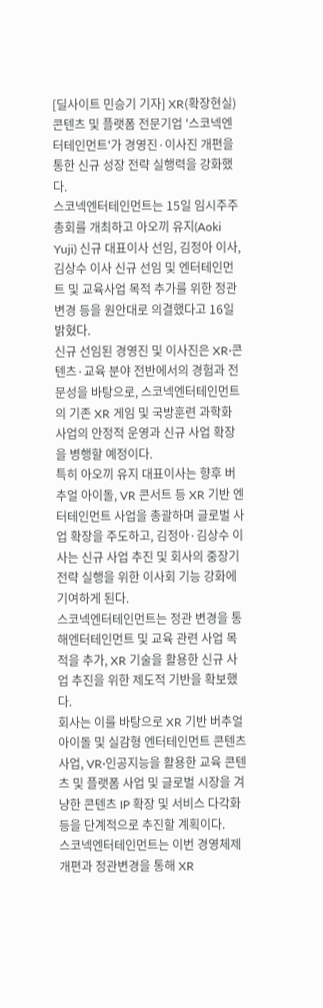[딜사이트 민승기 기자] XR(확장현실) 콘텐츠 및 플랫폼 전문기업 '스코넥엔터테인먼트'가 경영진·이사진 개편을 통한 신규 성장 전략 실행력을 강화했다.
스코넥엔터테인먼트는 15일 임시주주총회를 개최하고 아오끼 유지(Aoki Yuji) 신규 대표이사 선임, 김정아 이사, 김상수 이사 신규 선임 및 엔터테인먼트 및 교육사업 목적 추가를 위한 정관 변경 등을 원안대로 의결했다고 16일 밝혔다.
신규 선임된 경영진 및 이사진은 XR·콘텐츠·교육 분야 전반에서의 경험과 전문성을 바탕으로, 스코넥엔터테인먼트의 기존 XR 게임 및 국방훈련 과학화 사업의 안정적 운영과 신규 사업 확장을 병행할 예정이다.
특히 아오끼 유지 대표이사는 향후 버추얼 아이돌, VR 콘서트 등 XR 기반 엔터테인먼트 사업을 총괄하며 글로벌 사업 확장을 주도하고, 김정아·김상수 이사는 신규 사업 추진 및 회사의 중장기 전략 실행을 위한 이사회 기능 강화에 기여하게 된다.
스코넥엔터테인먼트는 정관 변경을 통해엔터테인먼트 및 교육 관련 사업 목적을 추가, XR 기술을 활용한 신규 사업 추진을 위한 제도적 기반을 확보했다.
회사는 이를 바탕으로 XR 기반 버추얼 아이돌 및 실감형 엔터테인먼트 콘텐츠 사업, VR·인공지능을 활용한 교육 콘텐츠 및 플랫폼 사업 및 글로벌 시장을 겨냥한 콘텐츠 IP 확장 및 서비스 다각화 등을 단계적으로 추진할 계획이다.
스코넥엔터테인먼트는 이번 경영체제 개편과 정관변경을 통해 XR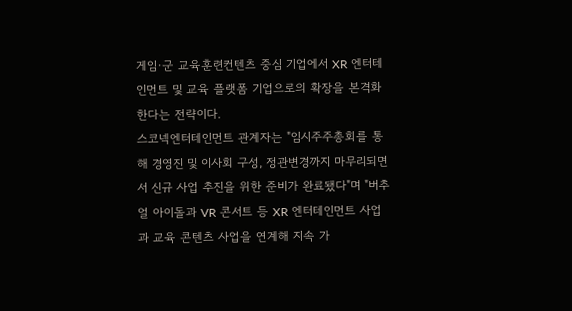게임·군 교육훈련컨텐츠 중심 기업에서 XR 엔터테인먼트 및 교육 플랫폼 기업으로의 확장을 본격화한다는 전략이다.
스코넥엔터테인먼트 관계자는 "임시주주총회를 통해 경영진 및 이사회 구성, 정관변경까지 마무리되면서 신규 사업 추진을 위한 준비가 완료됐다"며 "버추얼 아이돌과 VR 콘서트 등 XR 엔터테인먼트 사업과 교육 콘텐츠 사업을 연계해 지속 가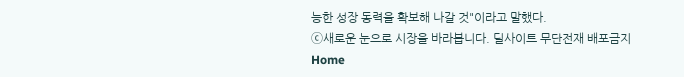능한 성장 동력을 확보해 나갈 것"이라고 말했다.
ⓒ새로운 눈으로 시장을 바라봅니다. 딜사이트 무단전재 배포금지
Home